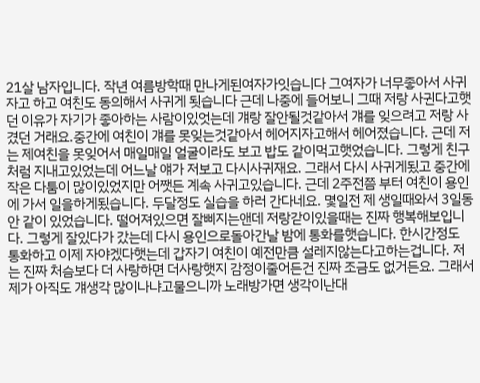21살 남자입니다. 작년 여름방학때 만나게된여자가잇습니다 그여자가 너무좋아서 사귀자고 하고 여친도 동의해서 사귀게 됫습니다 근데 나중에 들어보니 그때 저랑 사귄다고햇던 이유가 자기가 좋아하는 사람이있엇는데 걔랑 잘안될것같아서 걔를 잊으려고 저랑 사겼던 거래요.중간에 여친이 걔를 못잊는것같아서 헤어지자고해서 헤어졌습니다. 근데 저는 제여친을 못잊어서 매일매일 얼굴이라도 보고 밥도 같이먹고햇었습니다. 그렇게 친구처럼 지내고있었는데 어느날 얘가 저보고 다시사귀재요. 그래서 다시 사귀게됬고 중간에 작은 다툼이 많이있었지만 어쨋든 계속 사귀고있습니다. 근데 2주전쯤 부터 여친이 용인에 가서 일을하게됬습니다. 두달정도 실습을 하러 간다네요. 몇일전 제 생일때와서 3일동안 같이 있었습니다. 떨어져있으면 잘삐지는앤데 저랑갇이있을때는 진짜 행복해보입니다. 그렇게 잘있다가 갔는데 다시 용인으로돌아간날 밤에 통화를햇습니다. 한시간정도 통화하고 이제 자야겠다햇는데 갑자기 여친이 예전만큼 설레지않는다고하는겁니다. 저는 진짜 처슴보다 더 사랑하면 더사랑햇지 감정이줄어든건 진짜 조금도 없거든요. 그래서 제가 아직도 걔생각 많이나냐고물으니까 노래방가면 생각이난대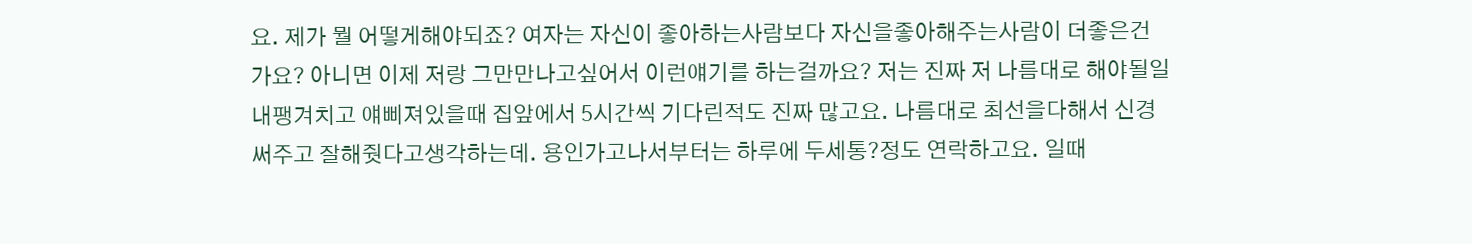요. 제가 뭘 어떻게해야되죠? 여자는 자신이 좋아하는사람보다 자신을좋아해주는사람이 더좋은건가요? 아니면 이제 저랑 그만만나고싶어서 이런얘기를 하는걸까요? 저는 진짜 저 나름대로 해야될일 내팽겨치고 얘삐져있을때 집앞에서 5시간씩 기다린적도 진짜 많고요. 나름대로 최선을다해서 신경써주고 잘해줫다고생각하는데. 용인가고나서부터는 하루에 두세통?정도 연락하고요. 일때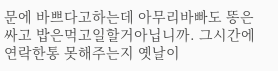문에 바쁘다고하는데 아무리바빠도 똥은싸고 밥은먹고일할거아닙니까. 그시간에 연락한통 못해주는지 옛날이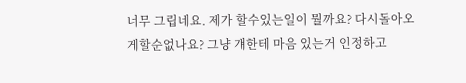너무 그립네요. 제가 할수있는일이 뭘까요? 다시돌아오게할순없나요? 그냥 걔한테 마음 있는거 인정하고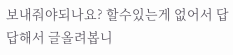보내줘야되나요? 할수있는게 없어서 답답해서 글올려봅니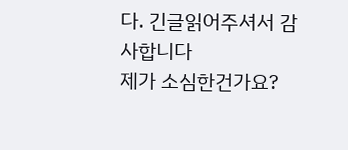다. 긴글읽어주셔서 감사합니다
제가 소심한건가요?